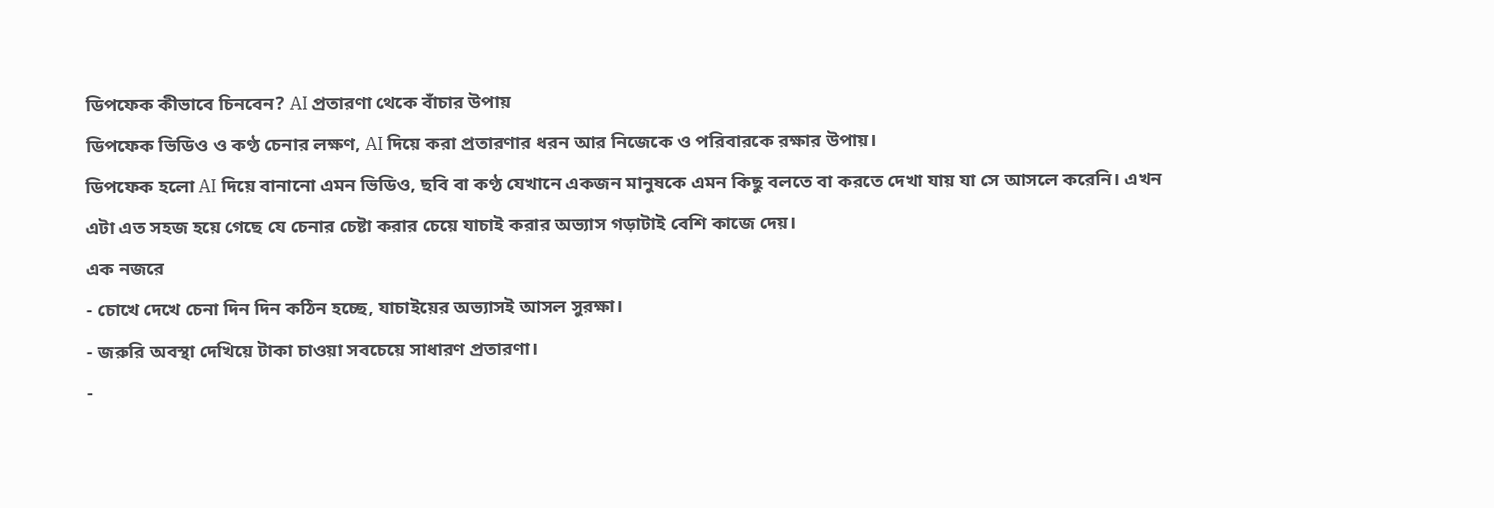ডিপফেক কীভাবে চিনবেন? AI প্রতারণা থেকে বাঁচার উপায়
ডিপফেক ভিডিও ও কণ্ঠ চেনার লক্ষণ, AI দিয়ে করা প্রতারণার ধরন আর নিজেকে ও পরিবারকে রক্ষার উপায়।
ডিপফেক হলো AI দিয়ে বানানো এমন ভিডিও, ছবি বা কণ্ঠ যেখানে একজন মানুষকে এমন কিছু বলতে বা করতে দেখা যায় যা সে আসলে করেনি। এখন এটা এত সহজ হয়ে গেছে যে চেনার চেষ্টা করার চেয়ে যাচাই করার অভ্যাস গড়াটাই বেশি কাজে দেয়।
এক নজরে
- চোখে দেখে চেনা দিন দিন কঠিন হচ্ছে, যাচাইয়ের অভ্যাসই আসল সুরক্ষা।
- জরুরি অবস্থা দেখিয়ে টাকা চাওয়া সবচেয়ে সাধারণ প্রতারণা।
-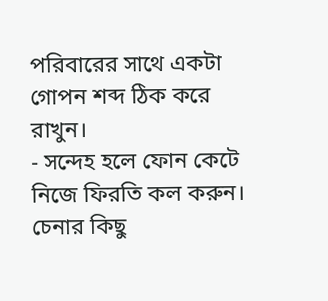পরিবারের সাথে একটা গোপন শব্দ ঠিক করে রাখুন।
- সন্দেহ হলে ফোন কেটে নিজে ফিরতি কল করুন।
চেনার কিছু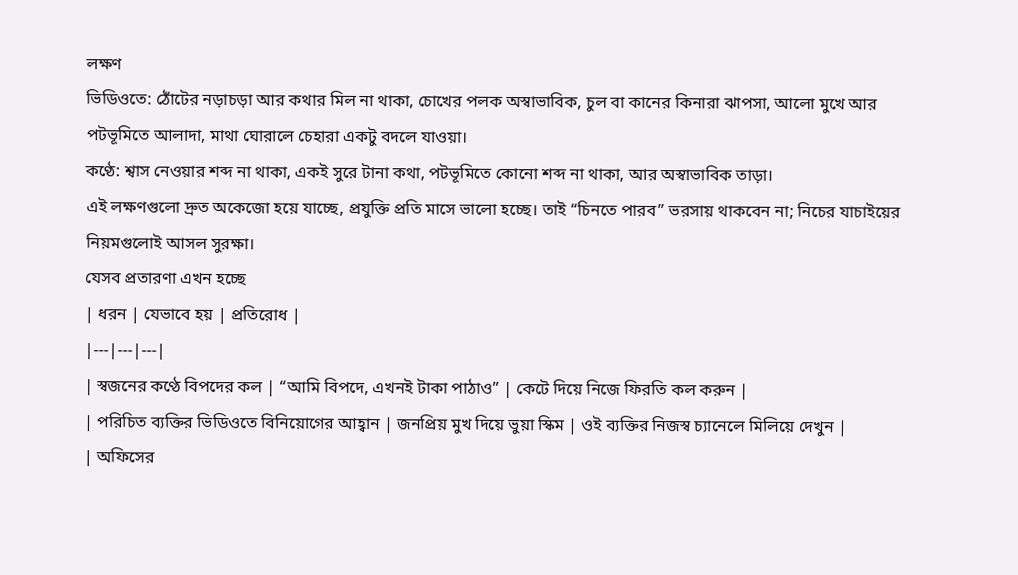লক্ষণ
ভিডিওতে: ঠোঁটের নড়াচড়া আর কথার মিল না থাকা, চোখের পলক অস্বাভাবিক, চুল বা কানের কিনারা ঝাপসা, আলো মুখে আর পটভূমিতে আলাদা, মাথা ঘোরালে চেহারা একটু বদলে যাওয়া।
কণ্ঠে: শ্বাস নেওয়ার শব্দ না থাকা, একই সুরে টানা কথা, পটভূমিতে কোনো শব্দ না থাকা, আর অস্বাভাবিক তাড়া।
এই লক্ষণগুলো দ্রুত অকেজো হয়ে যাচ্ছে, প্রযুক্তি প্রতি মাসে ভালো হচ্ছে। তাই “চিনতে পারব” ভরসায় থাকবেন না; নিচের যাচাইয়ের নিয়মগুলোই আসল সুরক্ষা।
যেসব প্রতারণা এখন হচ্ছে
| ধরন | যেভাবে হয় | প্রতিরোধ |
|---|---|---|
| স্বজনের কণ্ঠে বিপদের কল | “আমি বিপদে, এখনই টাকা পাঠাও” | কেটে দিয়ে নিজে ফিরতি কল করুন |
| পরিচিত ব্যক্তির ভিডিওতে বিনিয়োগের আহ্বান | জনপ্রিয় মুখ দিয়ে ভুয়া স্কিম | ওই ব্যক্তির নিজস্ব চ্যানেলে মিলিয়ে দেখুন |
| অফিসের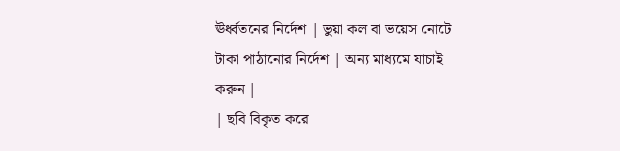ঊর্ধ্বতনের নির্দেশ | ভুয়া কল বা ভয়েস নোটে টাকা পাঠানোর নির্দেশ | অন্য মাধ্যমে যাচাই করুন |
| ছবি বিকৃত করে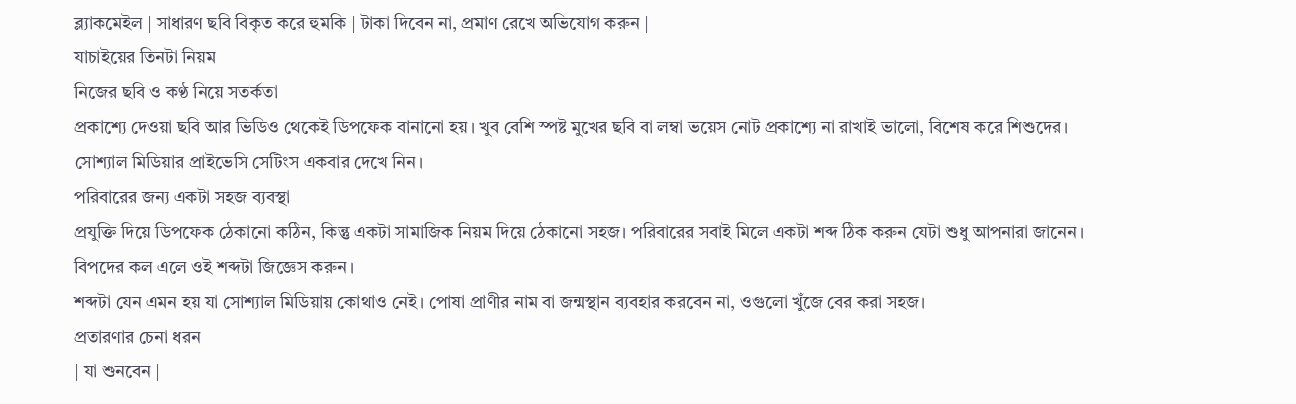ব্ল্যাকমেইল | সাধারণ ছবি বিকৃত করে হুমকি | টাকা দিবেন না, প্রমাণ রেখে অভিযোগ করুন |
যাচাইয়ের তিনটা নিয়ম
নিজের ছবি ও কণ্ঠ নিয়ে সতর্কতা
প্রকাশ্যে দেওয়া ছবি আর ভিডিও থেকেই ডিপফেক বানানো হয়। খুব বেশি স্পষ্ট মুখের ছবি বা লম্বা ভয়েস নোট প্রকাশ্যে না রাখাই ভালো, বিশেষ করে শিশুদের। সোশ্যাল মিডিয়ার প্রাইভেসি সেটিংস একবার দেখে নিন।
পরিবারের জন্য একটা সহজ ব্যবস্থা
প্রযুক্তি দিয়ে ডিপফেক ঠেকানো কঠিন, কিন্তু একটা সামাজিক নিয়ম দিয়ে ঠেকানো সহজ। পরিবারের সবাই মিলে একটা শব্দ ঠিক করুন যেটা শুধু আপনারা জানেন। বিপদের কল এলে ওই শব্দটা জিজ্ঞেস করুন।
শব্দটা যেন এমন হয় যা সোশ্যাল মিডিয়ায় কোথাও নেই। পোষা প্রাণীর নাম বা জন্মস্থান ব্যবহার করবেন না, ওগুলো খুঁজে বের করা সহজ।
প্রতারণার চেনা ধরন
| যা শুনবেন |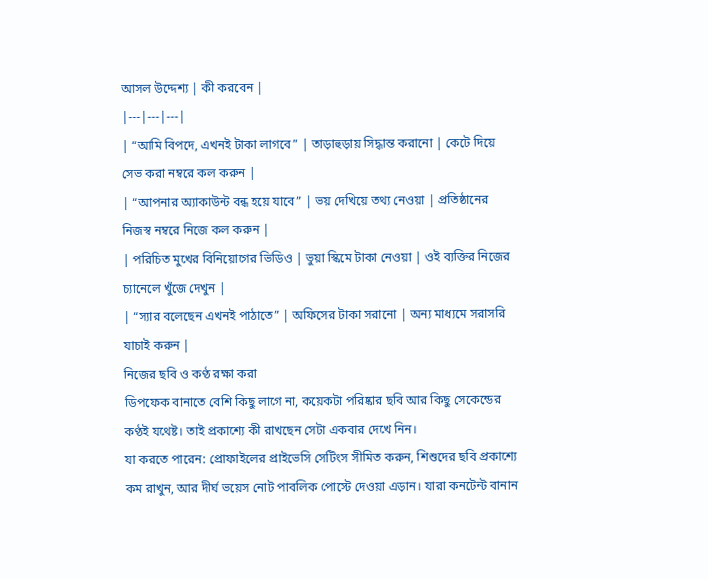আসল উদ্দেশ্য | কী করবেন |
|---|---|---|
| “আমি বিপদে, এখনই টাকা লাগবে” | তাড়াহুড়ায় সিদ্ধান্ত করানো | কেটে দিয়ে সেভ করা নম্বরে কল করুন |
| “আপনার অ্যাকাউন্ট বন্ধ হয়ে যাবে” | ভয় দেখিয়ে তথ্য নেওয়া | প্রতিষ্ঠানের নিজস্ব নম্বরে নিজে কল করুন |
| পরিচিত মুখের বিনিয়োগের ভিডিও | ভুয়া স্কিমে টাকা নেওয়া | ওই ব্যক্তির নিজের চ্যানেলে খুঁজে দেখুন |
| “স্যার বলেছেন এখনই পাঠাতে” | অফিসের টাকা সরানো | অন্য মাধ্যমে সরাসরি যাচাই করুন |
নিজের ছবি ও কণ্ঠ রক্ষা করা
ডিপফেক বানাতে বেশি কিছু লাগে না, কয়েকটা পরিষ্কার ছবি আর কিছু সেকেন্ডের কণ্ঠই যথেষ্ট। তাই প্রকাশ্যে কী রাখছেন সেটা একবার দেখে নিন।
যা করতে পারেন: প্রোফাইলের প্রাইভেসি সেটিংস সীমিত করুন, শিশুদের ছবি প্রকাশ্যে কম রাখুন, আর দীর্ঘ ভয়েস নোট পাবলিক পোস্টে দেওয়া এড়ান। যারা কনটেন্ট বানান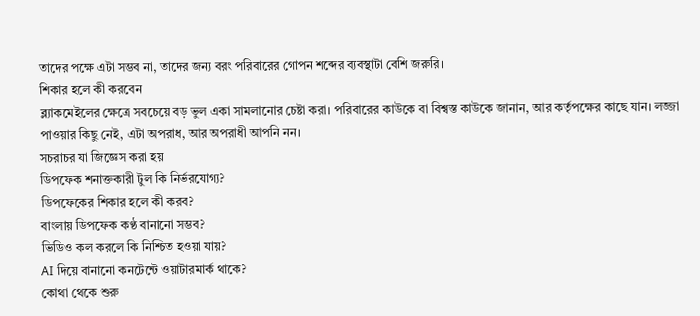তাদের পক্ষে এটা সম্ভব না, তাদের জন্য বরং পরিবারের গোপন শব্দের ব্যবস্থাটা বেশি জরুরি।
শিকার হলে কী করবেন
ব্ল্যাকমেইলের ক্ষেত্রে সবচেয়ে বড় ভুল একা সামলানোর চেষ্টা করা। পরিবারের কাউকে বা বিশ্বস্ত কাউকে জানান, আর কর্তৃপক্ষের কাছে যান। লজ্জা পাওয়ার কিছু নেই, এটা অপরাধ, আর অপরাধী আপনি নন।
সচরাচর যা জিজ্ঞেস করা হয়
ডিপফেক শনাক্তকারী টুল কি নির্ভরযোগ্য?
ডিপফেকের শিকার হলে কী করব?
বাংলায় ডিপফেক কণ্ঠ বানানো সম্ভব?
ভিডিও কল করলে কি নিশ্চিত হওয়া যায়?
AI দিয়ে বানানো কনটেন্টে ওয়াটারমার্ক থাকে?
কোথা থেকে শুরু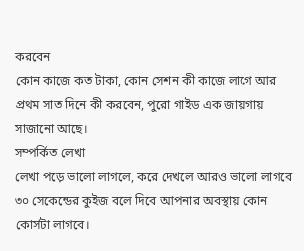করবেন
কোন কাজে কত টাকা, কোন সেশন কী কাজে লাগে আর প্রথম সাত দিনে কী করবেন, পুরো গাইড এক জায়গায় সাজানো আছে।
সম্পর্কিত লেখা
লেখা পড়ে ভালো লাগলে, করে দেখলে আরও ভালো লাগবে
৩০ সেকেন্ডের কুইজ বলে দিবে আপনার অবস্থায় কোন কোর্সটা লাগবে।